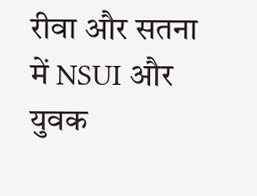रीवा और सतना में NSUI और युवक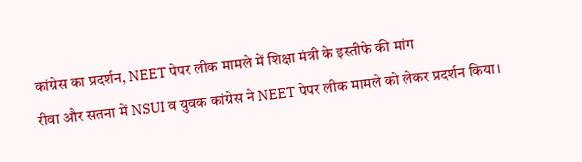कांग्रेस का प्रदर्शन, NEET पेपर लीक मामले में शिक्षा मंत्री के इस्तीफे की मांग
रीवा और सतना में NSUI व युवक कांग्रेस ने NEET पेपर लीक मामले को लेकर प्रदर्शन किया।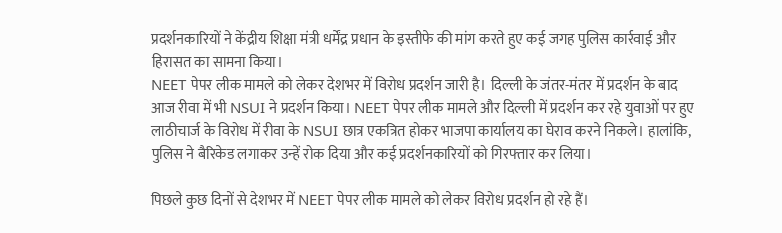प्रदर्शनकारियों ने केंद्रीय शिक्षा मंत्री धर्मेंद्र प्रधान के इस्तीफे की मांग करते हुए कई जगह पुलिस कार्रवाई और हिरासत का सामना किया।
NEET पेपर लीक मामले को लेकर देशभर में विरोध प्रदर्शन जारी है। दिल्ली के जंतर-मंतर में प्रदर्शन के बाद आज रीवा में भी NSUI ने प्रदर्शन किया। NEET पेपर लीक मामले और दिल्ली में प्रदर्शन कर रहे युवाओं पर हुए लाठीचार्ज के विरोध में रीवा के NSUI छात्र एकत्रित होकर भाजपा कार्यालय का घेराव करने निकले। हालांकि, पुलिस ने बैरिकेड लगाकर उन्हें रोक दिया और कई प्रदर्शनकारियों को गिरफ्तार कर लिया।

पिछले कुछ दिनों से देशभर में NEET पेपर लीक मामले को लेकर विरोध प्रदर्शन हो रहे हैं।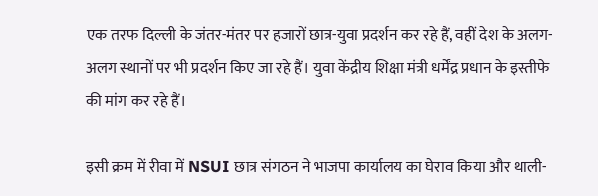एक तरफ दिल्ली के जंतर-मंतर पर हजारों छात्र-युवा प्रदर्शन कर रहे हैं, वहीं देश के अलग-अलग स्थानों पर भी प्रदर्शन किए जा रहे हैं। युवा केंद्रीय शिक्षा मंत्री धर्मेंद्र प्रधान के इस्तीफे की मांग कर रहे हैं।

इसी क्रम में रीवा में NSUI छात्र संगठन ने भाजपा कार्यालय का घेराव किया और थाली-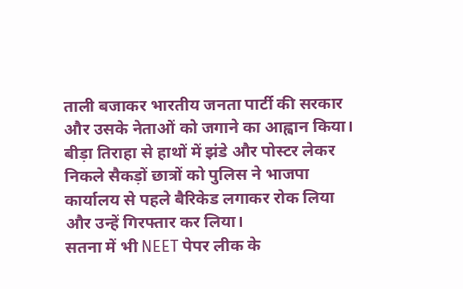ताली बजाकर भारतीय जनता पार्टी की सरकार और उसके नेताओं को जगाने का आह्वान किया। बीड़ा तिराहा से हाथों में झंडे और पोस्टर लेकर निकले सैकड़ों छात्रों को पुलिस ने भाजपा कार्यालय से पहले बैरिकेड लगाकर रोक लिया और उन्हें गिरफ्तार कर लिया।
सतना में भी NEET पेपर लीक के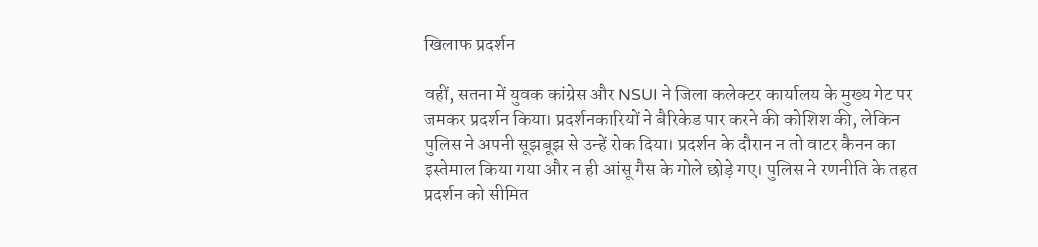खिलाफ प्रदर्शन

वहीं, सतना में युवक कांग्रेस और NSUI ने जिला कलेक्टर कार्यालय के मुख्य गेट पर जमकर प्रदर्शन किया। प्रदर्शनकारियों ने बैरिकेड पार करने की कोशिश की, लेकिन पुलिस ने अपनी सूझबूझ से उन्हें रोक दिया। प्रदर्शन के दौरान न तो वाटर कैनन का इस्तेमाल किया गया और न ही आंसू गैस के गोले छोड़े गए। पुलिस ने रणनीति के तहत प्रदर्शन को सीमित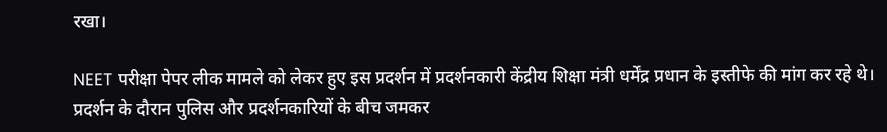रखा।

NEET परीक्षा पेपर लीक मामले को लेकर हुए इस प्रदर्शन में प्रदर्शनकारी केंद्रीय शिक्षा मंत्री धर्मेंद्र प्रधान के इस्तीफे की मांग कर रहे थे। प्रदर्शन के दौरान पुलिस और प्रदर्शनकारियों के बीच जमकर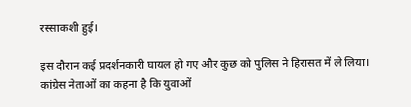रस्साकशी हुई।

इस दौरान कई प्रदर्शनकारी घायल हो गए और कुछ को पुलिस ने हिरासत में ले लिया। कांग्रेस नेताओं का कहना है कि युवाओं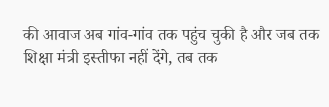की आवाज अब गांव-गांव तक पहुंच चुकी है और जब तक शिक्षा मंत्री इस्तीफा नहीं देंगे, तब तक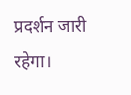प्रदर्शन जारी रहेगा।